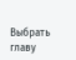Выбрать главу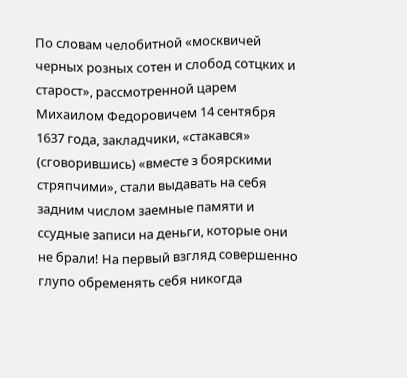По словам челобитной «москвичей черных розных сотен и слобод сотцких и старост», рассмотренной царем Михаилом Федоровичем 14 сентября 1637 года, закладчики, «стакався» (сговорившись) «вместе з боярскими стряпчими», стали выдавать на себя задним числом заемные памяти и ссудные записи на деньги, которые они не брали! На первый взгляд совершенно глупо обременять себя никогда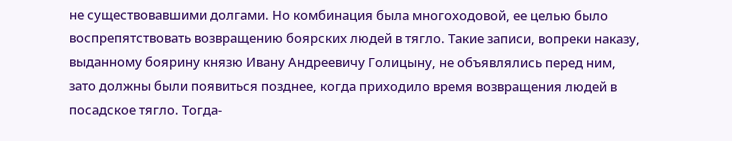не существовавшими долгами. Но комбинация была многоходовой, ее целью было воспрепятствовать возвращению боярских людей в тягло. Такие записи, вопреки наказу, выданному боярину князю Ивану Андреевичу Голицыну, не объявлялись перед ним, зато должны были появиться позднее, когда приходило время возвращения людей в посадское тягло. Тогда-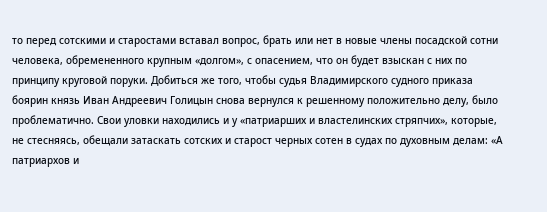то перед сотскими и старостами вставал вопрос, брать или нет в новые члены посадской сотни человека, обремененного крупным «долгом», с опасением, что он будет взыскан с них по принципу круговой поруки. Добиться же того, чтобы судья Владимирского судного приказа боярин князь Иван Андреевич Голицын снова вернулся к решенному положительно делу, было проблематично. Свои уловки находились и у «патриарших и властелинских стряпчих», которые, не стесняясь, обещали затаскать сотских и старост черных сотен в судах по духовным делам: «А патриархов и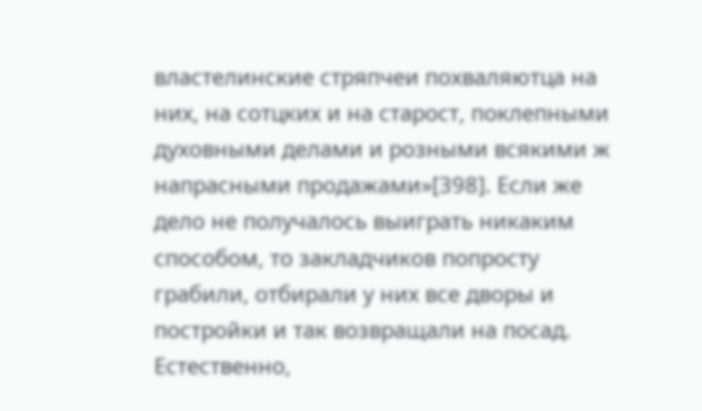властелинские стряпчеи похваляютца на них, на сотцких и на старост, поклепными духовными делами и розными всякими ж напрасными продажами»[398]. Если же дело не получалось выиграть никаким способом, то закладчиков попросту грабили, отбирали у них все дворы и постройки и так возвращали на посад. Естественно,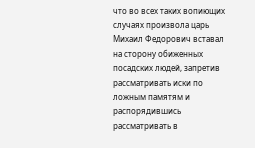что во всех таких вопиющих случаях произвола царь Михаил Федорович вставал на сторону обиженных посадских людей, запретив рассматривать иски по ложным памятям и распорядившись рассматривать в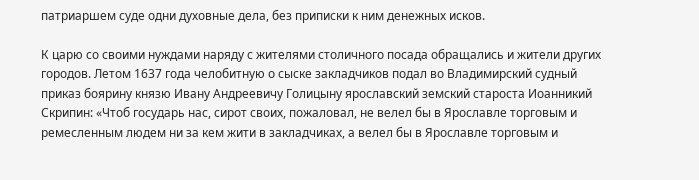патриаршем суде одни духовные дела, без приписки к ним денежных исков.

К царю со своими нуждами наряду с жителями столичного посада обращались и жители других городов. Летом 1637 года челобитную о сыске закладчиков подал во Владимирский судный приказ боярину князю Ивану Андреевичу Голицыну ярославский земский староста Иоанникий Скрипин: «Чтоб государь нас, сирот своих, пожаловал, не велел бы в Ярославле торговым и ремесленным людем ни за кем жити в закладчиках, а велел бы в Ярославле торговым и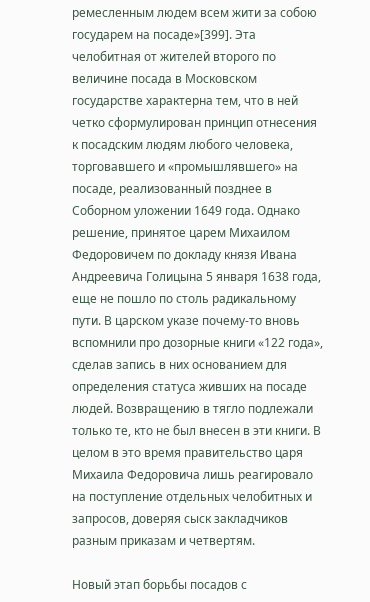ремесленным людем всем жити за собою государем на посаде»[399]. Эта челобитная от жителей второго по величине посада в Московском государстве характерна тем, что в ней четко сформулирован принцип отнесения к посадским людям любого человека, торговавшего и «промышлявшего» на посаде, реализованный позднее в Соборном уложении 1649 года. Однако решение, принятое царем Михаилом Федоровичем по докладу князя Ивана Андреевича Голицына 5 января 1638 года, еще не пошло по столь радикальному пути. В царском указе почему-то вновь вспомнили про дозорные книги «122 года», сделав запись в них основанием для определения статуса живших на посаде людей. Возвращению в тягло подлежали только те, кто не был внесен в эти книги. В целом в это время правительство царя Михаила Федоровича лишь реагировало на поступление отдельных челобитных и запросов, доверяя сыск закладчиков разным приказам и четвертям.

Новый этап борьбы посадов с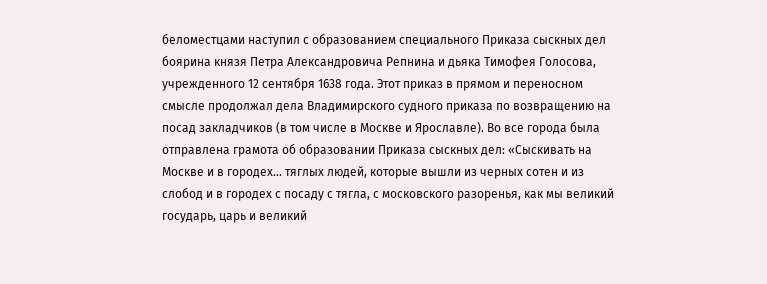беломестцами наступил с образованием специального Приказа сыскных дел боярина князя Петра Александровича Репнина и дьяка Тимофея Голосова, учрежденного 12 сентября 1638 года. Этот приказ в прямом и переносном смысле продолжал дела Владимирского судного приказа по возвращению на посад закладчиков (в том числе в Москве и Ярославле). Во все города была отправлена грамота об образовании Приказа сыскных дел: «Сыскивать на Москве и в городех… тяглых людей, которые вышли из черных сотен и из слобод и в городех с посаду с тягла, с московского разоренья, как мы великий государь, царь и великий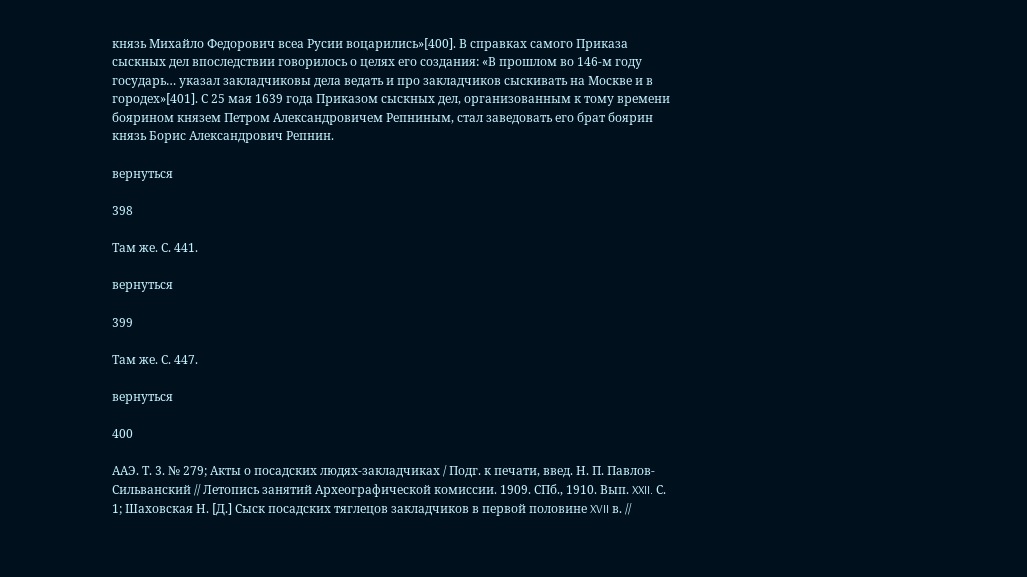князь Михайло Федорович всеа Русии воцарились»[400]. В справках самого Приказа сыскных дел впоследствии говорилось о целях его создания: «В прошлом во 146-м году государь… указал закладчиковы дела ведать и про закладчиков сыскивать на Москве и в городех»[401]. С 25 мая 1639 года Приказом сыскных дел, организованным к тому времени боярином князем Петром Александровичем Репниным, стал заведовать его брат боярин князь Борис Александрович Репнин.

вернуться

398

Там же. С. 441.

вернуться

399

Там же. С. 447.

вернуться

400

ААЭ. Т. 3. № 279; Акты о посадских людях-закладчиках / Подг. к печати, введ. Н. П. Павлов-Сильванский // Летопись занятий Археографической комиссии. 1909. СПб., 1910. Вып. XXII. С. 1; Шаховская Н. [Д.] Сыск посадских тяглецов закладчиков в первой половине XVII в. //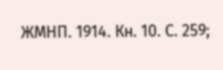ЖМНП. 1914. Кн. 10. С. 259;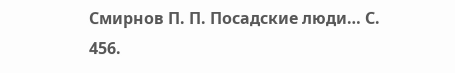Смирнов П. П. Посадские люди… С. 456.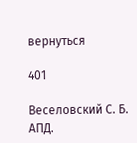вернуться

401

Веселовский С. Б. АПД.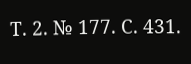Т. 2. № 177. С. 431.